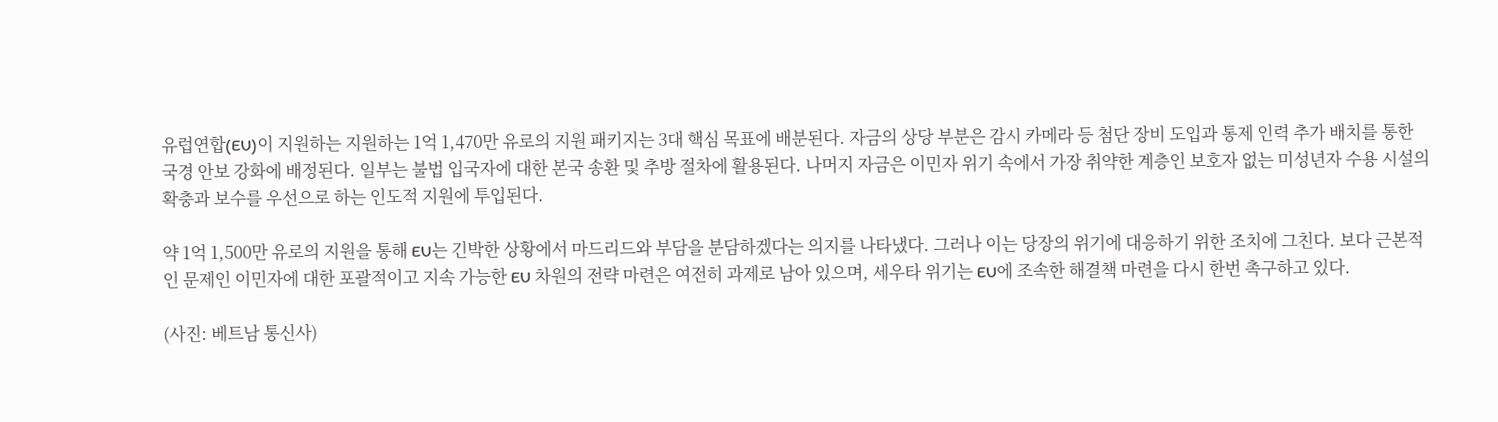유럽연합(EU)이 지원하는 지원하는 1억 1,470만 유로의 지원 패키지는 3대 핵심 목표에 배분된다. 자금의 상당 부분은 감시 카메라 등 첨단 장비 도입과 통제 인력 추가 배치를 통한 국경 안보 강화에 배정된다. 일부는 불법 입국자에 대한 본국 송환 및 추방 절차에 활용된다. 나머지 자금은 이민자 위기 속에서 가장 취약한 계층인 보호자 없는 미성년자 수용 시설의 확충과 보수를 우선으로 하는 인도적 지원에 투입된다.

약 1억 1,500만 유로의 지원을 통해 EU는 긴박한 상황에서 마드리드와 부담을 분담하겠다는 의지를 나타냈다. 그러나 이는 당장의 위기에 대응하기 위한 조치에 그친다. 보다 근본적인 문제인 이민자에 대한 포괄적이고 지속 가능한 EU 차원의 전략 마련은 여전히 과제로 남아 있으며, 세우타 위기는 EU에 조속한 해결책 마련을 다시 한번 촉구하고 있다.

(사진: 베트남 통신사)